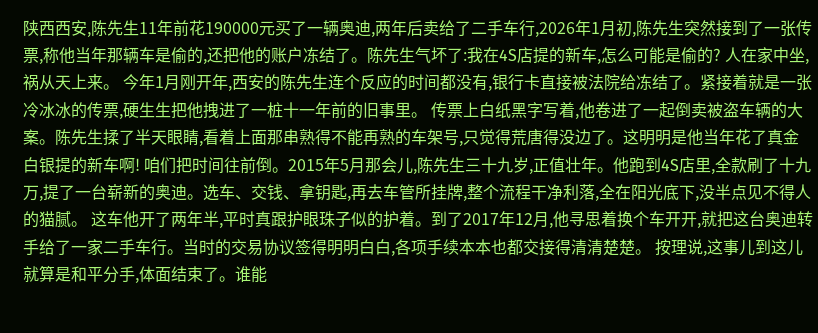陕西西安,陈先生11年前花190000元买了一辆奥迪,两年后卖给了二手车行,2026年1月初,陈先生突然接到了一张传票,称他当年那辆车是偷的,还把他的账户冻结了。陈先生气坏了:我在4S店提的新车,怎么可能是偷的? 人在家中坐,祸从天上来。 今年1月刚开年,西安的陈先生连个反应的时间都没有,银行卡直接被法院给冻结了。紧接着就是一张冷冰冰的传票,硬生生把他拽进了一桩十一年前的旧事里。 传票上白纸黑字写着,他卷进了一起倒卖被盗车辆的大案。陈先生揉了半天眼睛,看着上面那串熟得不能再熟的车架号,只觉得荒唐得没边了。这明明是他当年花了真金白银提的新车啊! 咱们把时间往前倒。2015年5月那会儿,陈先生三十九岁,正值壮年。他跑到4S店里,全款刷了十九万,提了一台崭新的奥迪。选车、交钱、拿钥匙,再去车管所挂牌,整个流程干净利落,全在阳光底下,没半点见不得人的猫腻。 这车他开了两年半,平时真跟护眼珠子似的护着。到了2017年12月,他寻思着换个车开开,就把这台奥迪转手给了一家二手车行。当时的交易协议签得明明白白,各项手续本本也都交接得清清楚楚。 按理说,这事儿到这儿就算是和平分手,体面结束了。谁能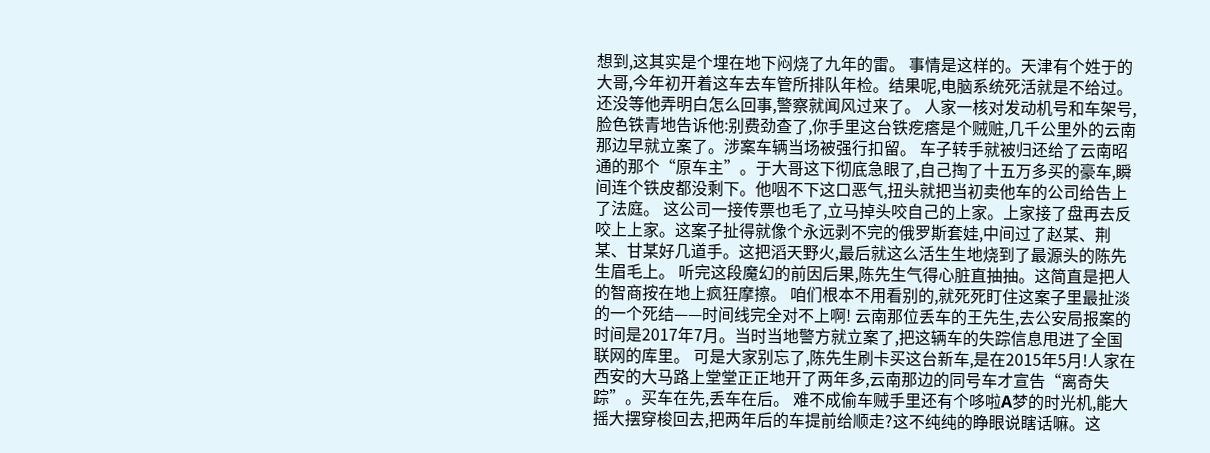想到,这其实是个埋在地下闷烧了九年的雷。 事情是这样的。天津有个姓于的大哥,今年初开着这车去车管所排队年检。结果呢,电脑系统死活就是不给过。还没等他弄明白怎么回事,警察就闻风过来了。 人家一核对发动机号和车架号,脸色铁青地告诉他:别费劲查了,你手里这台铁疙瘩是个贼赃,几千公里外的云南那边早就立案了。涉案车辆当场被强行扣留。 车子转手就被归还给了云南昭通的那个“原车主”。于大哥这下彻底急眼了,自己掏了十五万多买的豪车,瞬间连个铁皮都没剩下。他咽不下这口恶气,扭头就把当初卖他车的公司给告上了法庭。 这公司一接传票也毛了,立马掉头咬自己的上家。上家接了盘再去反咬上上家。这案子扯得就像个永远剥不完的俄罗斯套娃,中间过了赵某、荆某、甘某好几道手。这把滔天野火,最后就这么活生生地烧到了最源头的陈先生眉毛上。 听完这段魔幻的前因后果,陈先生气得心脏直抽抽。这简直是把人的智商按在地上疯狂摩擦。 咱们根本不用看别的,就死死盯住这案子里最扯淡的一个死结——时间线完全对不上啊! 云南那位丢车的王先生,去公安局报案的时间是2017年7月。当时当地警方就立案了,把这辆车的失踪信息甩进了全国联网的库里。 可是大家别忘了,陈先生刷卡买这台新车,是在2015年5月!人家在西安的大马路上堂堂正正地开了两年多,云南那边的同号车才宣告“离奇失踪”。买车在先,丢车在后。 难不成偷车贼手里还有个哆啦A梦的时光机,能大摇大摆穿梭回去,把两年后的车提前给顺走?这不纯纯的睁眼说瞎话嘛。这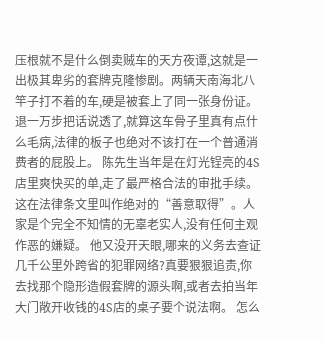压根就不是什么倒卖贼车的天方夜谭,这就是一出极其卑劣的套牌克隆惨剧。两辆天南海北八竿子打不着的车,硬是被套上了同一张身份证。 退一万步把话说透了,就算这车骨子里真有点什么毛病,法律的板子也绝对不该打在一个普通消费者的屁股上。 陈先生当年是在灯光锃亮的4S店里爽快买的单,走了最严格合法的审批手续。这在法律条文里叫作绝对的“善意取得”。人家是个完全不知情的无辜老实人,没有任何主观作恶的嫌疑。 他又没开天眼,哪来的义务去查证几千公里外跨省的犯罪网络?真要狠狠追责,你去找那个隐形造假套牌的源头啊,或者去拍当年大门敞开收钱的4S店的桌子要个说法啊。 怎么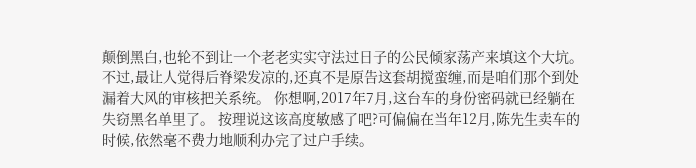颠倒黑白,也轮不到让一个老老实实守法过日子的公民倾家荡产来填这个大坑。 不过,最让人觉得后脊梁发凉的,还真不是原告这套胡搅蛮缠,而是咱们那个到处漏着大风的审核把关系统。 你想啊,2017年7月,这台车的身份密码就已经躺在失窃黑名单里了。 按理说这该高度敏感了吧?可偏偏在当年12月,陈先生卖车的时候,依然毫不费力地顺利办完了过户手续。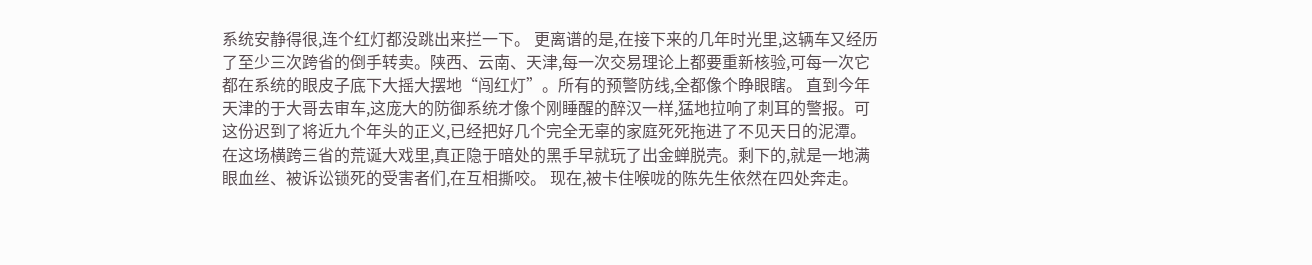系统安静得很,连个红灯都没跳出来拦一下。 更离谱的是,在接下来的几年时光里,这辆车又经历了至少三次跨省的倒手转卖。陕西、云南、天津,每一次交易理论上都要重新核验,可每一次它都在系统的眼皮子底下大摇大摆地“闯红灯”。所有的预警防线,全都像个睁眼瞎。 直到今年天津的于大哥去审车,这庞大的防御系统才像个刚睡醒的醉汉一样,猛地拉响了刺耳的警报。可这份迟到了将近九个年头的正义,已经把好几个完全无辜的家庭死死拖进了不见天日的泥潭。 在这场横跨三省的荒诞大戏里,真正隐于暗处的黑手早就玩了出金蝉脱壳。剩下的,就是一地满眼血丝、被诉讼锁死的受害者们,在互相撕咬。 现在,被卡住喉咙的陈先生依然在四处奔走。